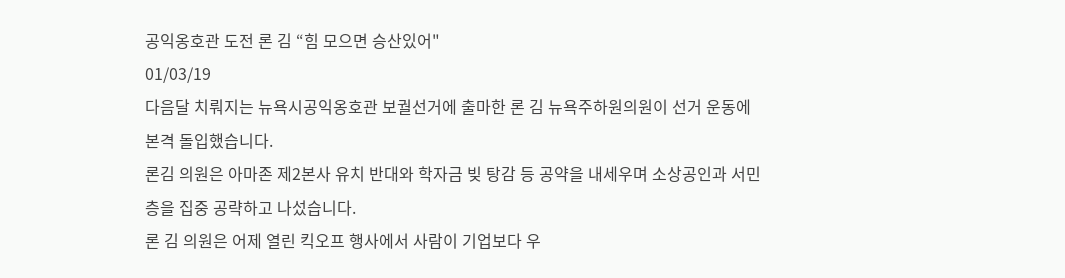공익옹호관 도전 론 김 “힘 모으면 승산있어"
01/03/19
다음달 치뤄지는 뉴욕시공익옹호관 보궐선거에 출마한 론 김 뉴욕주하원의원이 선거 운동에 본격 돌입했습니다.
론김 의원은 아마존 제2본사 유치 반대와 학자금 빚 탕감 등 공약을 내세우며 소상공인과 서민층을 집중 공략하고 나섰습니다.
론 김 의원은 어제 열린 킥오프 행사에서 사람이 기업보다 우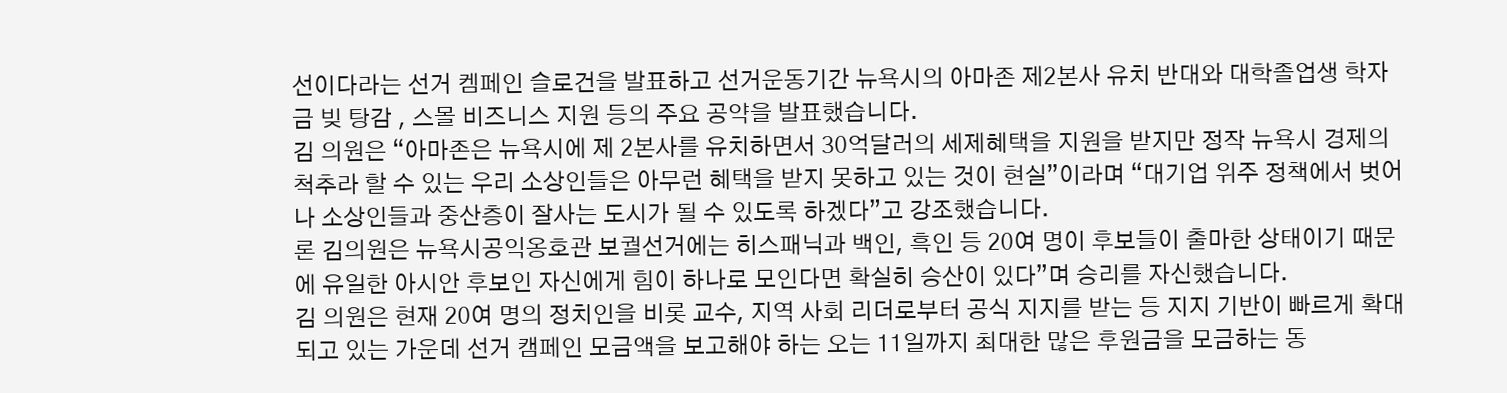선이다라는 선거 켐페인 슬로건을 발표하고 선거운동기간 뉴욕시의 아마존 제2본사 유치 반대와 대학졸업생 학자금 빚 탕감 , 스몰 비즈니스 지원 등의 주요 공약을 발표했습니다.
김 의원은 “아마존은 뉴욕시에 제 2본사를 유치하면서 30억달러의 세제혜택을 지원을 받지만 정작 뉴욕시 경제의 척추라 할 수 있는 우리 소상인들은 아무런 혜택을 받지 못하고 있는 것이 현실”이라며 “대기업 위주 정책에서 벗어나 소상인들과 중산층이 잘사는 도시가 될 수 있도록 하겠다”고 강조했습니다.
론 김의원은 뉴욕시공익옹호관 보궐선거에는 히스패닉과 백인, 흑인 등 20여 명이 후보들이 출마한 상태이기 때문에 유일한 아시안 후보인 자신에게 힘이 하나로 모인다면 확실히 승산이 있다”며 승리를 자신했습니다.
김 의원은 현재 20여 명의 정치인을 비롯 교수, 지역 사회 리더로부터 공식 지지를 받는 등 지지 기반이 빠르게 확대되고 있는 가운데 선거 캠페인 모금액을 보고해야 하는 오는 11일까지 최대한 많은 후원금을 모금하는 동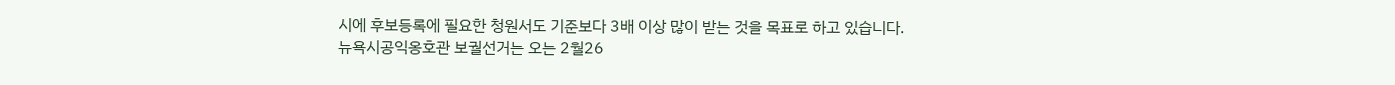시에 후보등록에 필요한 청원서도 기준보다 3배 이상 많이 받는 것을 목표로 하고 있습니다.
뉴욕시공익옹호관 보궐선거는 오는 2월26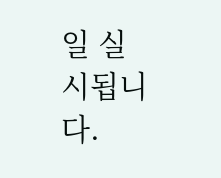일 실시됩니다.